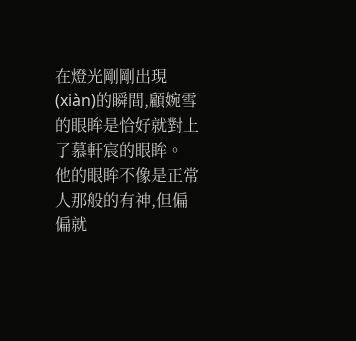在燈光剛剛出現(xiàn)的瞬間,顧婉雪的眼眸是恰好就對上了慕軒宸的眼眸。
他的眼眸不像是正常人那般的有神,但偏偏就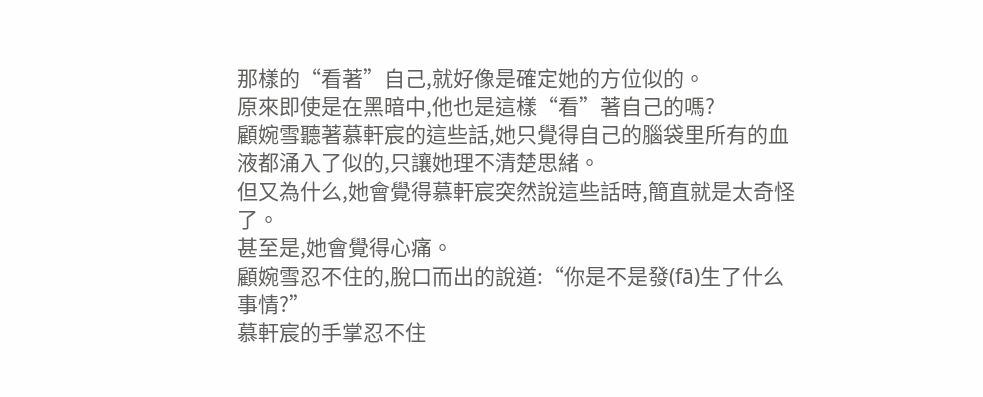那樣的“看著”自己,就好像是確定她的方位似的。
原來即使是在黑暗中,他也是這樣“看”著自己的嗎?
顧婉雪聽著慕軒宸的這些話,她只覺得自己的腦袋里所有的血液都涌入了似的,只讓她理不清楚思緒。
但又為什么,她會覺得慕軒宸突然說這些話時,簡直就是太奇怪了。
甚至是,她會覺得心痛。
顧婉雪忍不住的,脫口而出的說道:“你是不是發(fā)生了什么事情?”
慕軒宸的手掌忍不住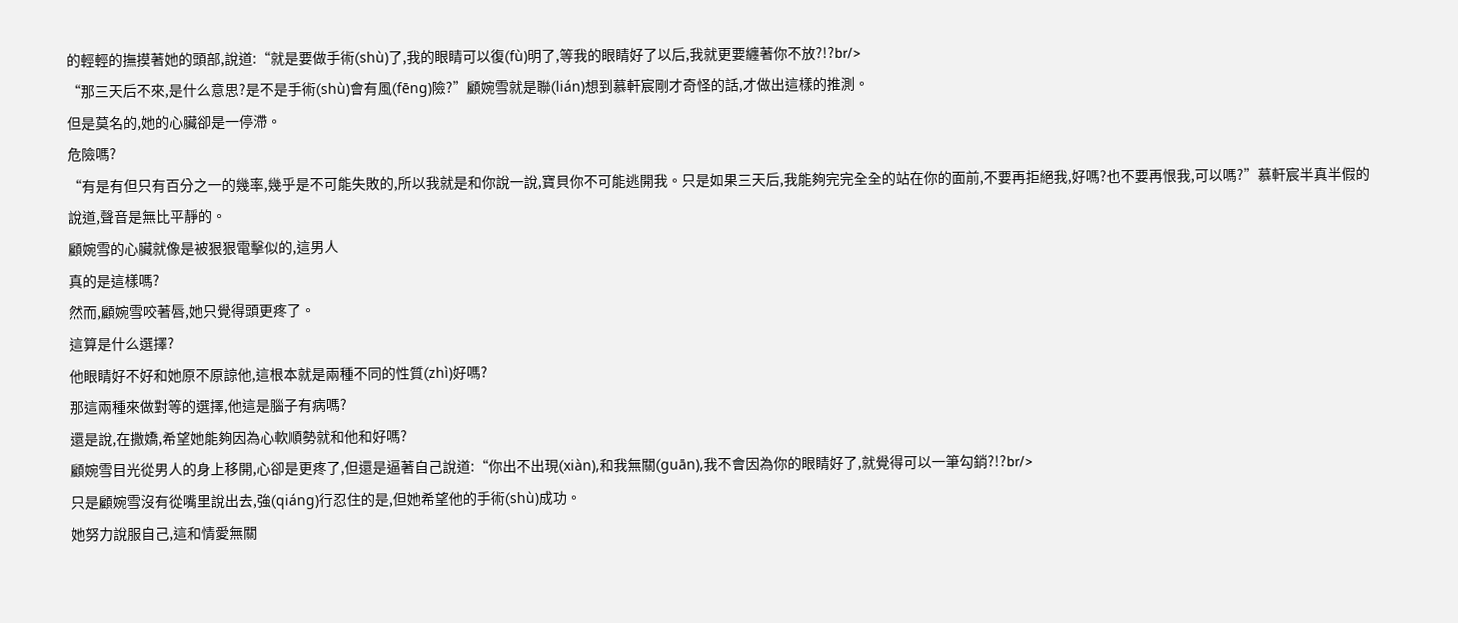的輕輕的撫摸著她的頭部,說道:“就是要做手術(shù)了,我的眼睛可以復(fù)明了,等我的眼睛好了以后,我就更要纏著你不放?!?br/>
“那三天后不來,是什么意思?是不是手術(shù)會有風(fēng)險?”顧婉雪就是聯(lián)想到慕軒宸剛才奇怪的話,才做出這樣的推測。
但是莫名的,她的心臟卻是一停滯。
危險嗎?
“有是有但只有百分之一的幾率,幾乎是不可能失敗的,所以我就是和你說一說,寶貝你不可能逃開我。只是如果三天后,我能夠完完全全的站在你的面前,不要再拒絕我,好嗎?也不要再恨我,可以嗎?”慕軒宸半真半假的說道,聲音是無比平靜的。
顧婉雪的心臟就像是被狠狠電擊似的,這男人
真的是這樣嗎?
然而,顧婉雪咬著唇,她只覺得頭更疼了。
這算是什么選擇?
他眼睛好不好和她原不原諒他,這根本就是兩種不同的性質(zhì)好嗎?
那這兩種來做對等的選擇,他這是腦子有病嗎?
還是說,在撒嬌,希望她能夠因為心軟順勢就和他和好嗎?
顧婉雪目光從男人的身上移開,心卻是更疼了,但還是逼著自己說道:“你出不出現(xiàn),和我無關(guān),我不會因為你的眼睛好了,就覺得可以一筆勾銷?!?br/>
只是顧婉雪沒有從嘴里說出去,強(qiáng)行忍住的是,但她希望他的手術(shù)成功。
她努力說服自己,這和情愛無關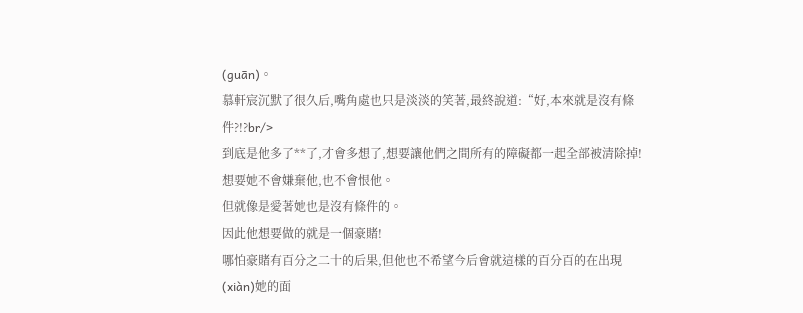(guān)。
慕軒宸沉默了很久后,嘴角處也只是淡淡的笑著,最終說道:“好,本來就是沒有條件?!?br/>
到底是他多了**了,才會多想了,想要讓他們之間所有的障礙都一起全部被清除掉!
想要她不會嫌棄他,也不會恨他。
但就像是愛著她也是沒有條件的。
因此他想要做的就是一個豪賭!
哪怕豪賭有百分之二十的后果,但他也不希望今后會就這樣的百分百的在出現(xiàn)她的面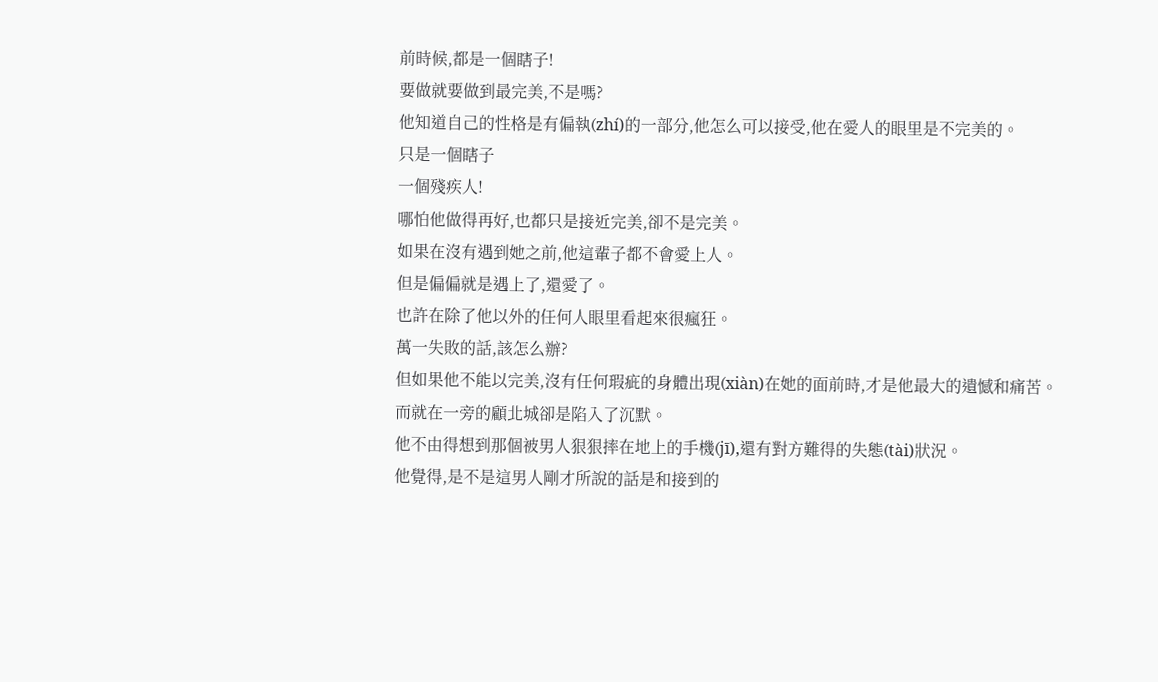前時候,都是一個瞎子!
要做就要做到最完美,不是嗎?
他知道自己的性格是有偏執(zhí)的一部分,他怎么可以接受,他在愛人的眼里是不完美的。
只是一個瞎子
一個殘疾人!
哪怕他做得再好,也都只是接近完美,卻不是完美。
如果在沒有遇到她之前,他這輩子都不會愛上人。
但是偏偏就是遇上了,還愛了。
也許在除了他以外的任何人眼里看起來很瘋狂。
萬一失敗的話,該怎么辦?
但如果他不能以完美,沒有任何瑕疵的身體出現(xiàn)在她的面前時,才是他最大的遺憾和痛苦。
而就在一旁的顧北城卻是陷入了沉默。
他不由得想到那個被男人狠狠摔在地上的手機(jī),還有對方難得的失態(tài)狀況。
他覺得,是不是這男人剛才所說的話是和接到的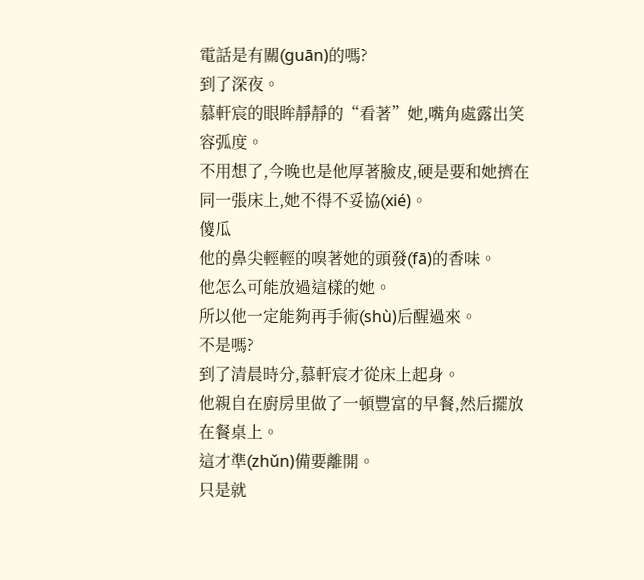電話是有關(guān)的嗎?
到了深夜。
慕軒宸的眼眸靜靜的“看著”她,嘴角處露出笑容弧度。
不用想了,今晚也是他厚著臉皮,硬是要和她擠在同一張床上,她不得不妥協(xié)。
傻瓜
他的鼻尖輕輕的嗅著她的頭發(fā)的香味。
他怎么可能放過這樣的她。
所以他一定能夠再手術(shù)后醒過來。
不是嗎?
到了清晨時分,慕軒宸才從床上起身。
他親自在廚房里做了一頓豐富的早餐,然后擺放在餐桌上。
這才準(zhǔn)備要離開。
只是就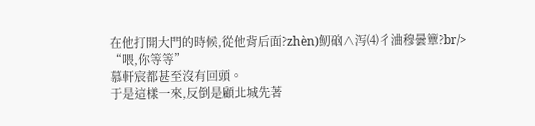在他打開大門的時候,從他背后面?zhèn)鱽硇∧泻⑷彳浀穆曇簟?br/>
“喂,你等等”
慕軒宸都甚至沒有回頭。
于是這樣一來,反倒是顧北城先著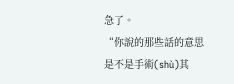急了。
“你說的那些話的意思是不是手術(shù)其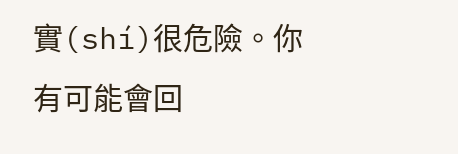實(shí)很危險。你有可能會回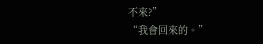不來?”
“我會回來的。”